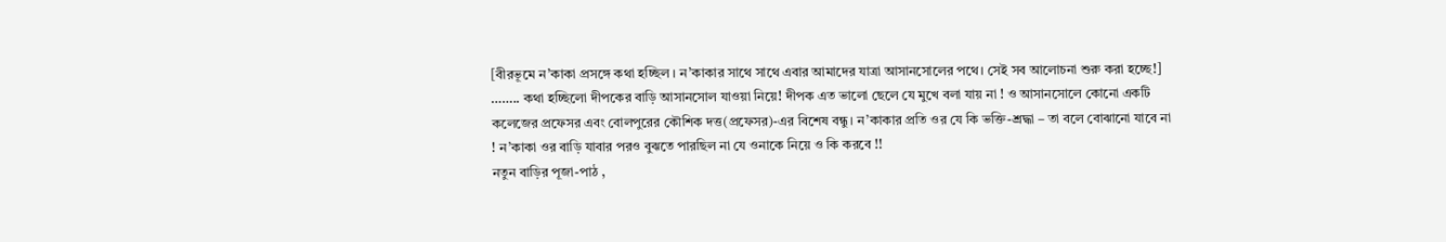[বীরভূমে ন’কাকা প্রসঙ্গে কথা হচ্ছিল । ন’কাকার সাথে সাথে এবার আমাদের যাত্রা আসানসোলের পথে। সেই সব আলোচনা শুরু করা হচ্ছে!]
…….. কথা হচ্ছিলো দীপকের বাড়ি আসানসোল যাওয়া নিয়ে! দীপক এত ভালো ছেলে যে মুখে বলা যায় না ! ও আসানসোলে কোনো একটি কলেজের প্রফেসর এবং বোলপুরের কৌশিক দত্ত(প্রফেসর)-এর বিশেষ বন্ধু। ন’কাকার প্রতি ওর যে কি ভক্তি-শ্রদ্ধা – তা বলে বোঝানো যাবে না ! ন’কাকা ওর বাড়ি যাবার পরও বুঝতে পারছিল না যে ওনাকে নিয়ে ও কি করবে !!
নতুন বাড়ির পূজা-পাঠ ,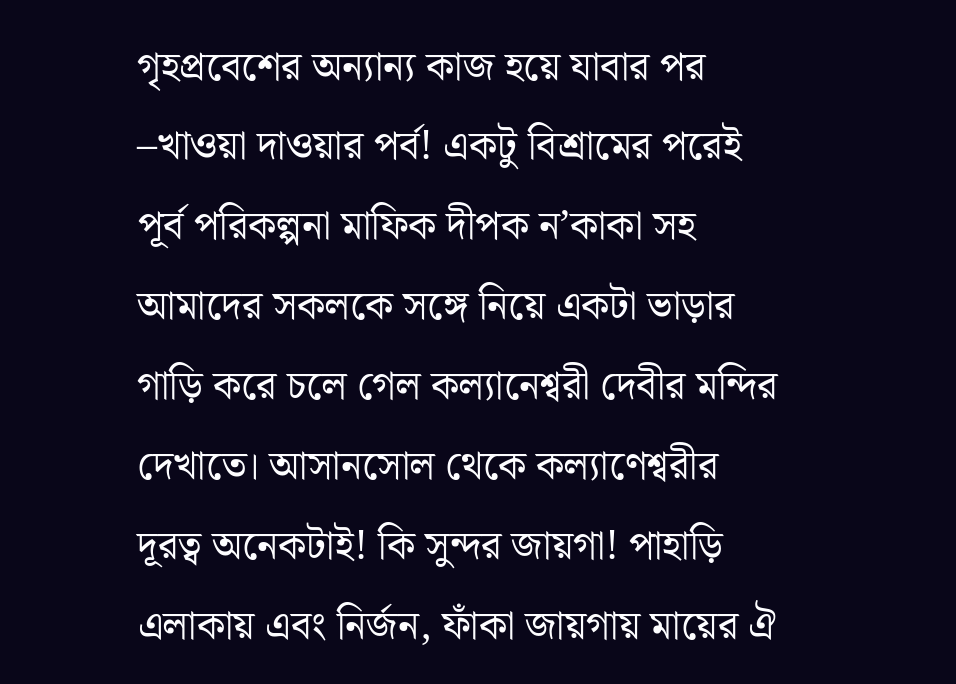গৃহপ্রবেশের অন্যান্য কাজ হয়ে যাবার পর –খাওয়া দাওয়ার পর্ব! একটু বিশ্রামের পরেই পূর্ব পরিকল্পনা মাফিক দীপক ন’কাকা সহ আমাদের সকলকে সঙ্গে নিয়ে একটা ভাড়ার গাড়ি করে চলে গেল কল্যানেশ্বরী দেবীর মন্দির দেখাতে। আসানসোল থেকে কল্যাণেশ্বরীর দূরত্ব অনেকটাই! কি সুন্দর জায়গা! পাহাড়ি এলাকায় এবং নির্জন, ফাঁকা জায়গায় মায়ের ঐ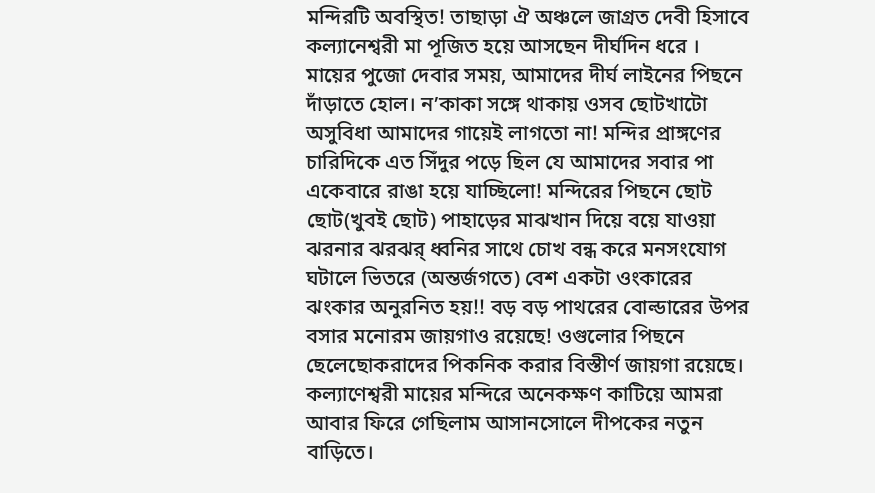মন্দিরটি অবস্থিত! তাছাড়া ঐ অঞ্চলে জাগ্রত দেবী হিসাবে কল্যানেশ্বরী মা পূজিত হয়ে আসছেন দীর্ঘদিন ধরে । মায়ের পুজো দেবার সময়, আমাদের দীর্ঘ লাইনের পিছনে দাঁড়াতে হোল। ন’কাকা সঙ্গে থাকায় ওসব ছোটখাটো অসুবিধা আমাদের গায়েই লাগতো না! মন্দির প্রাঙ্গণের চারিদিকে এত সিঁদুর পড়ে ছিল যে আমাদের সবার পা একেবারে রাঙা হয়ে যাচ্ছিলো! মন্দিরের পিছনে ছোট ছোট(খুবই ছোট) পাহাড়ের মাঝখান দিয়ে বয়ে যাওয়া ঝরনার ঝরঝর্ ধ্বনির সাথে চোখ বন্ধ করে মনসংযোগ ঘটালে ভিতরে (অন্তর্জগতে) বেশ একটা ওংকারের ঝংকার অনুরনিত হয়!! বড় বড় পাথরের বোল্ডারের উপর বসার মনোরম জায়গাও রয়েছে! ওগুলোর পিছনে ছেলেছোকরাদের পিকনিক করার বিস্তীর্ণ জায়গা রয়েছে। কল্যাণেশ্বরী মায়ের মন্দিরে অনেকক্ষণ কাটিয়ে আমরা আবার ফিরে গেছিলাম আসানসোলে দীপকের নতুন বাড়িতে।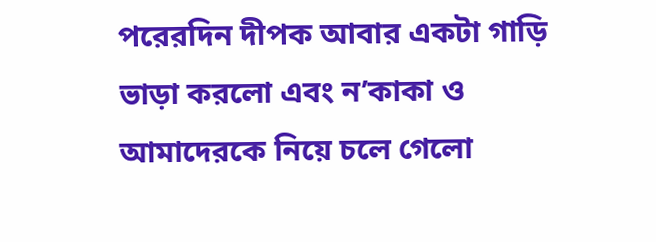পরেরদিন দীপক আবার একটা গাড়ি ভাড়া করলো এবং ন’কাকা ও আমাদেরকে নিয়ে চলে গেলো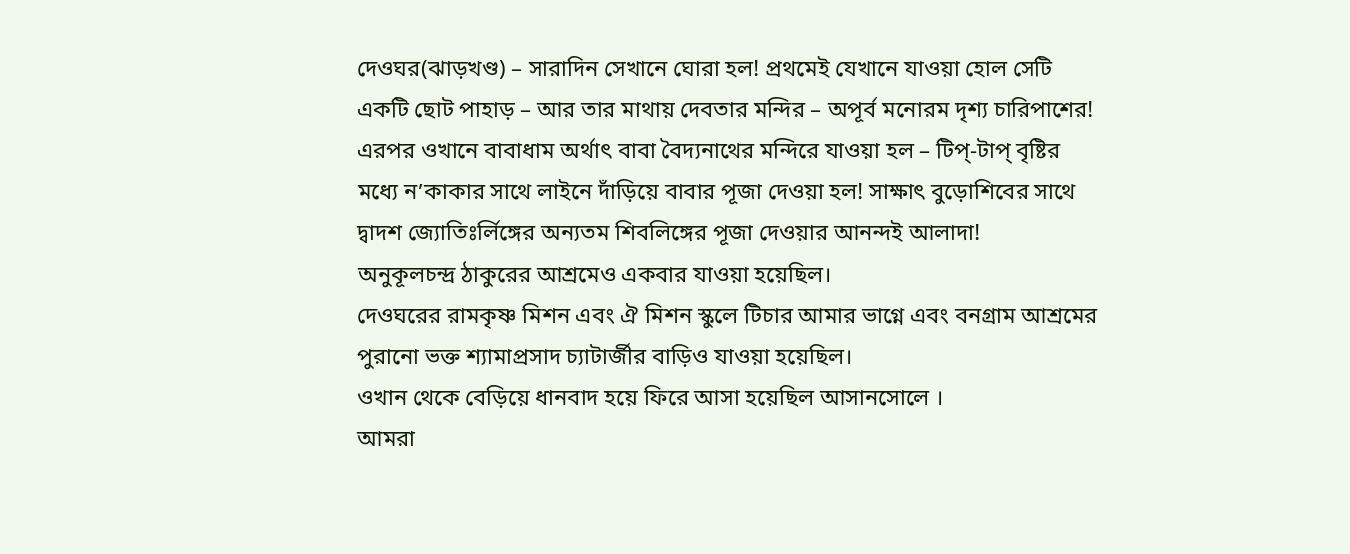দেওঘর(ঝাড়খণ্ড) – সারাদিন সেখানে ঘোরা হল! প্রথমেই যেখানে যাওয়া হোল সেটি একটি ছোট পাহাড় – আর তার মাথায় দেবতার মন্দির – অপূর্ব মনোরম দৃশ্য চারিপাশের!
এরপর ওখানে বাবাধাম অর্থাৎ বাবা বৈদ্যনাথের মন্দিরে যাওয়া হল – টিপ্-টাপ্ বৃষ্টির মধ্যে ন’কাকার সাথে লাইনে দাঁড়িয়ে বাবার পূজা দেওয়া হল! সাক্ষাৎ বুড়োশিবের সাথে দ্বাদশ জ্যোতিঃর্লিঙ্গের অন্যতম শিবলিঙ্গের পূজা দেওয়ার আনন্দই আলাদা!
অনুকূলচন্দ্র ঠাকুরের আশ্রমেও একবার যাওয়া হয়েছিল।
দেওঘরের রামকৃষ্ণ মিশন এবং ঐ মিশন স্কুলে টিচার আমার ভাগ্নে এবং বনগ্রাম আশ্রমের পুরানো ভক্ত শ্যামাপ্রসাদ চ্যাটার্জীর বাড়িও যাওয়া হয়েছিল।
ওখান থেকে বেড়িয়ে ধানবাদ হয়ে ফিরে আসা হয়েছিল আসানসোলে ।
আমরা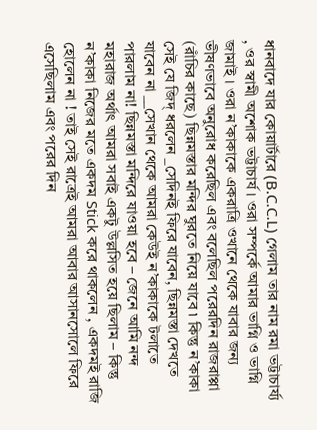ধানবাদে যার কোয়ার্টারে (B.C.C.L) গেলাম তার নাম রমা ভট্টাচার্য্য , ওর স্বামী অশোক ভট্টাচার্য । ওরা সম্পর্কে আমার ভাগ্নি ও ভাগ্নি জামাই । ওরা ন’কাকাকে একরাত্রি ওখানে থেকে যাবার জন্য ভীষণভাবে অনুরোধ করেছিল এবং বলেছিল পরেরদিন রাজরাপ্পা (রাঁচির কাছে) ছিন্নমস্তার মন্দির ঘুরতে নিয়ে যাবে ৷ কিন্তু ন’কাকা সেই যে জিদ্ ধরলেন _সেদিনই ফিরে যাবেন, ছিন্নমস্তা দেখতে যাবেন না __সেখান থেকে আমরা কেউই ন’কাকাকে টলাতে পারলাম না! ছিন্নমস্তা মন্দিরে যাওয়া হবে – জেনে আমি নন্দ মহারাজ অর্থাৎ আমরা সবাই একটু উল্লসিত হয়ে ছিলাম – কিন্তু ন’কাকা নিজের মতে একদম Stick করে থাকলেন , একদমই রাজি হোলেন না ! তাই সেই রাত্রেই আমরা আবার আসানসোলে ফিরে এসেছিলাম এবং পরের দিন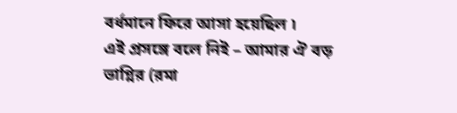বর্ধমানে ফিরে আসা হয়েছিল ৷
এই প্রসঙ্গে বলে নিই – আমার ঐ বড় ভাগ্নির (রমা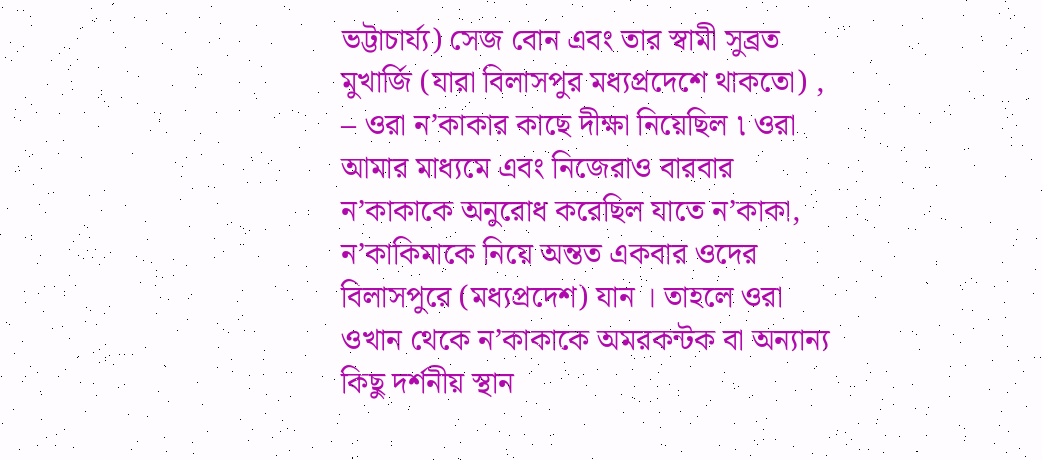ভট্টাচার্য্য) সেজ বোন এবং তার স্বামী সুব্রত মুখার্জি (যারা বিলাসপুর মধ্যপ্রদেশে থাকতো) , – ওরা ন’কাকার কাছে দীক্ষা নিয়েছিল ৷ ওরা আমার মাধ্যমে এবং নিজেরাও বারবার ন’কাকাকে অনুরোধ করেছিল যাতে ন’কাকা, ন’কাকিমাকে নিয়ে অন্তত একবার ওদের বিলাসপুরে (মধ্যপ্রদেশ) যান । তাহলে ওরা ওখান থেকে ন’কাকাকে অমরকন্টক বা অন্যান্য কিছু দর্শনীয় স্থান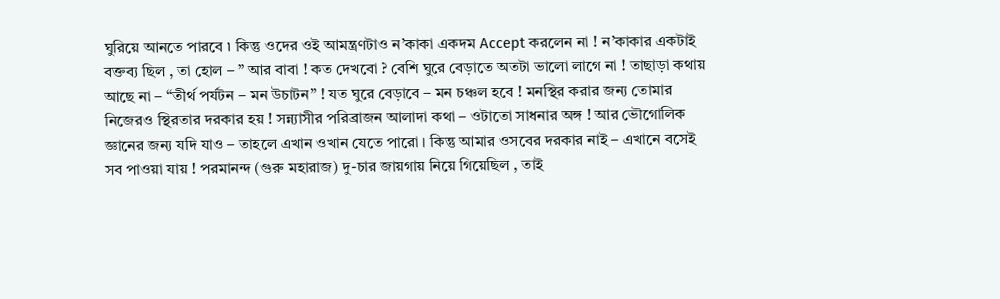ঘুরিয়ে আনতে পারবে ৷ কিন্তু ওদের ওই আমন্ত্রণটাও ন’কাকা একদম Accept করলেন না ! ন’কাকার একটাই বক্তব্য ছিল , তা হোল – ” আর বাবা ! কত দেখবো ? বেশি ঘুরে বেড়াতে অতটা ভালো লাগে না ! তাছাড়া কথায় আছে না – “তীর্থ পর্যটন – মন উচাটন” ! যত ঘুরে বেড়াবে – মন চঞ্চল হবে ! মনস্থির করার জন্য তোমার নিজেরও স্থিরতার দরকার হয় ! সন্ন্যাসীর পরিব্রাজন আলাদা কথা – ওটাতো সাধনার অঙ্গ ! আর ভৌগোলিক জ্ঞানের জন্য যদি যাও – তাহলে এখান ওখান যেতে পারো । কিন্তু আমার ওসবের দরকার নাই – এখানে বসেই সব পাওয়া যায় ! পরমানন্দ (গুরু মহারাজ) দু-চার জায়গায় নিয়ে গিয়েছিল , তাই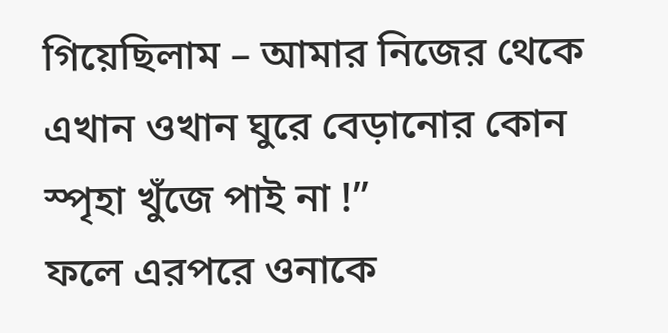গিয়েছিলাম – আমার নিজের থেকে এখান ওখান ঘুরে বেড়ানোর কোন স্পৃহা খুঁজে পাই না !”
ফলে এরপরে ওনাকে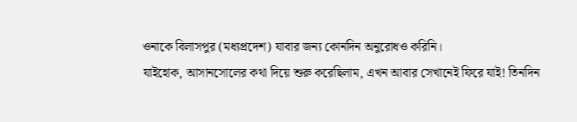ওনাকে বিলাসপুর (মধ্যপ্রদেশ) যাবার জন্য কোনদিন অনুরোধও করিনি।
যাইহোক, আসানসোলের কথা দিয়ে শুরু করেছিলাম, এখন আবার সেখানেই ফিরে যাই! তিনদিন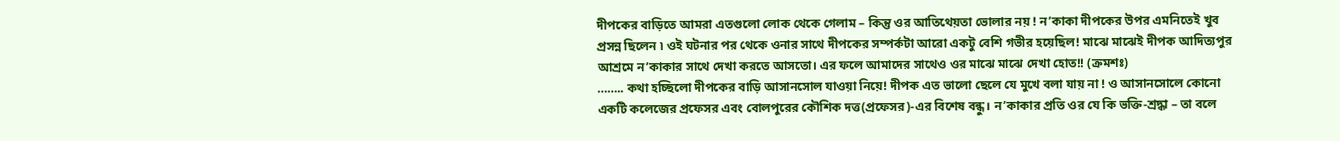দীপকের বাড়িতে আমরা এতগুলো লোক থেকে গেলাম – কিন্তু ওর আতিথেয়তা ভোলার নয় ! ন’কাকা দীপকের উপর এমনিতেই খুব প্রসন্ন ছিলেন ৷ ওই ঘটনার পর থেকে ওনার সাথে দীপকের সম্পর্কটা আরো একটু বেশি গভীর হয়েছিল! মাঝে মাঝেই দীপক আদিত্যপুর আশ্রমে ন’কাকার সাথে দেখা করতে আসতো। এর ফলে আমাদের সাথেও ওর মাঝে মাঝে দেখা হোত!! (ক্রমশঃ)
…….. কথা হচ্ছিলো দীপকের বাড়ি আসানসোল যাওয়া নিয়ে! দীপক এত ভালো ছেলে যে মুখে বলা যায় না ! ও আসানসোলে কোনো একটি কলেজের প্রফেসর এবং বোলপুরের কৌশিক দত্ত(প্রফেসর)-এর বিশেষ বন্ধু। ন’কাকার প্রতি ওর যে কি ভক্তি-শ্রদ্ধা – তা বলে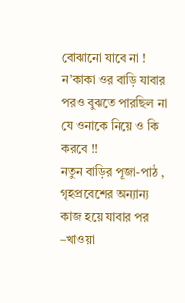বোঝানো যাবে না ! ন’কাকা ওর বাড়ি যাবার পরও বুঝতে পারছিল না যে ওনাকে নিয়ে ও কি করবে !!
নতুন বাড়ির পূজা-পাঠ , গৃহপ্রবেশের অন্যান্য কাজ হয়ে যাবার পর –খাওয়া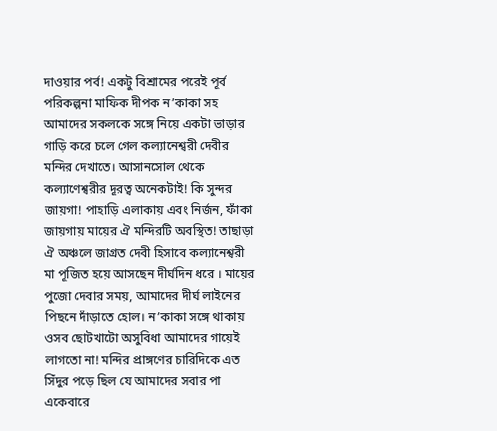দাওয়ার পর্ব! একটু বিশ্রামের পরেই পূর্ব পরিকল্পনা মাফিক দীপক ন’কাকা সহ আমাদের সকলকে সঙ্গে নিয়ে একটা ভাড়ার গাড়ি করে চলে গেল কল্যানেশ্বরী দেবীর মন্দির দেখাতে। আসানসোল থেকে কল্যাণেশ্বরীর দূরত্ব অনেকটাই! কি সুন্দর জায়গা! পাহাড়ি এলাকায় এবং নির্জন, ফাঁকা জায়গায় মায়ের ঐ মন্দিরটি অবস্থিত! তাছাড়া ঐ অঞ্চলে জাগ্রত দেবী হিসাবে কল্যানেশ্বরী মা পূজিত হয়ে আসছেন দীর্ঘদিন ধরে । মায়ের পুজো দেবার সময়, আমাদের দীর্ঘ লাইনের পিছনে দাঁড়াতে হোল। ন’কাকা সঙ্গে থাকায় ওসব ছোটখাটো অসুবিধা আমাদের গায়েই লাগতো না! মন্দির প্রাঙ্গণের চারিদিকে এত সিঁদুর পড়ে ছিল যে আমাদের সবার পা একেবারে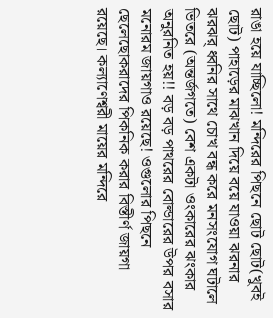রাঙা হয়ে যাচ্ছিলো! মন্দিরের পিছনে ছোট ছোট(খুবই ছোট) পাহাড়ের মাঝখান দিয়ে বয়ে যাওয়া ঝরনার ঝরঝর্ ধ্বনির সাথে চোখ বন্ধ করে মনসংযোগ ঘটালে ভিতরে (অন্তর্জগতে) বেশ একটা ওংকারের ঝংকার অনুরনিত হয়!! বড় বড় পাথরের বোল্ডারের উপর বসার মনোরম জায়গাও রয়েছে! ওগুলোর পিছনে ছেলেছোকরাদের পিকনিক করার বিস্তীর্ণ জায়গা রয়েছে। কল্যাণেশ্বরী মায়ের মন্দিরে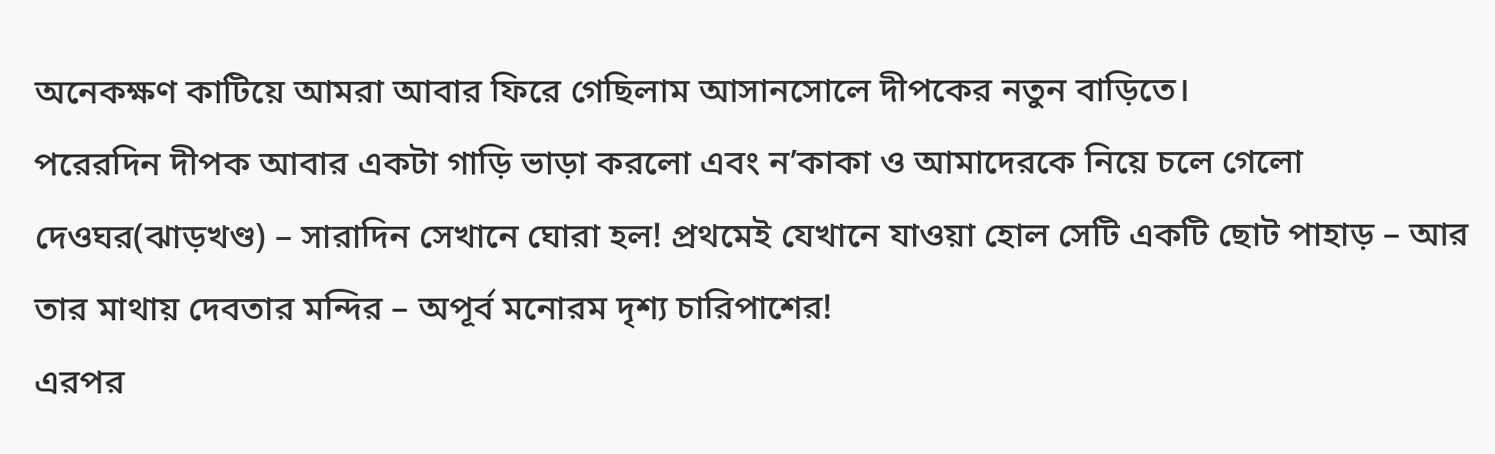অনেকক্ষণ কাটিয়ে আমরা আবার ফিরে গেছিলাম আসানসোলে দীপকের নতুন বাড়িতে।
পরেরদিন দীপক আবার একটা গাড়ি ভাড়া করলো এবং ন’কাকা ও আমাদেরকে নিয়ে চলে গেলো দেওঘর(ঝাড়খণ্ড) – সারাদিন সেখানে ঘোরা হল! প্রথমেই যেখানে যাওয়া হোল সেটি একটি ছোট পাহাড় – আর তার মাথায় দেবতার মন্দির – অপূর্ব মনোরম দৃশ্য চারিপাশের!
এরপর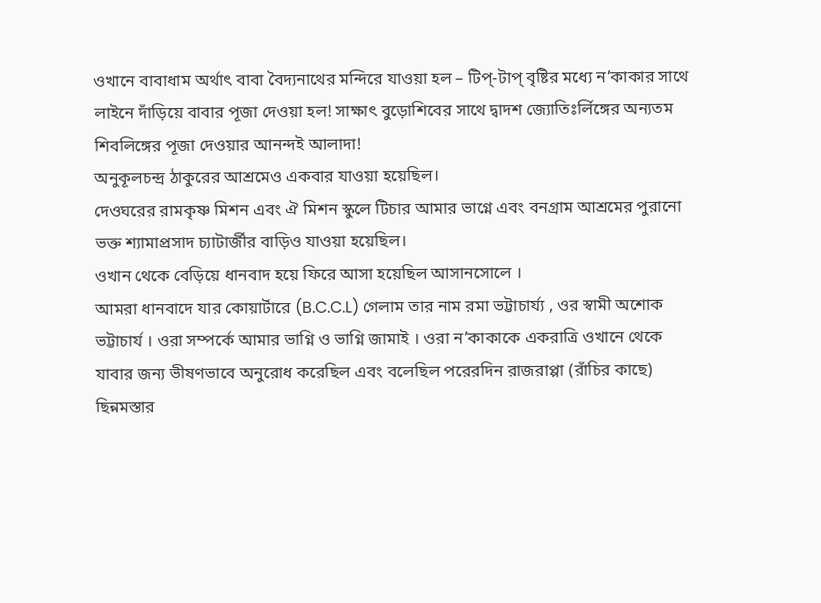ওখানে বাবাধাম অর্থাৎ বাবা বৈদ্যনাথের মন্দিরে যাওয়া হল – টিপ্-টাপ্ বৃষ্টির মধ্যে ন’কাকার সাথে লাইনে দাঁড়িয়ে বাবার পূজা দেওয়া হল! সাক্ষাৎ বুড়োশিবের সাথে দ্বাদশ জ্যোতিঃর্লিঙ্গের অন্যতম শিবলিঙ্গের পূজা দেওয়ার আনন্দই আলাদা!
অনুকূলচন্দ্র ঠাকুরের আশ্রমেও একবার যাওয়া হয়েছিল।
দেওঘরের রামকৃষ্ণ মিশন এবং ঐ মিশন স্কুলে টিচার আমার ভাগ্নে এবং বনগ্রাম আশ্রমের পুরানো ভক্ত শ্যামাপ্রসাদ চ্যাটার্জীর বাড়িও যাওয়া হয়েছিল।
ওখান থেকে বেড়িয়ে ধানবাদ হয়ে ফিরে আসা হয়েছিল আসানসোলে ।
আমরা ধানবাদে যার কোয়ার্টারে (B.C.C.L) গেলাম তার নাম রমা ভট্টাচার্য্য , ওর স্বামী অশোক ভট্টাচার্য । ওরা সম্পর্কে আমার ভাগ্নি ও ভাগ্নি জামাই । ওরা ন’কাকাকে একরাত্রি ওখানে থেকে যাবার জন্য ভীষণভাবে অনুরোধ করেছিল এবং বলেছিল পরেরদিন রাজরাপ্পা (রাঁচির কাছে) ছিন্নমস্তার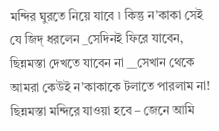মন্দির ঘুরতে নিয়ে যাবে ৷ কিন্তু ন’কাকা সেই যে জিদ্ ধরলেন _সেদিনই ফিরে যাবেন, ছিন্নমস্তা দেখতে যাবেন না __সেখান থেকে আমরা কেউই ন’কাকাকে টলাতে পারলাম না! ছিন্নমস্তা মন্দিরে যাওয়া হবে – জেনে আমি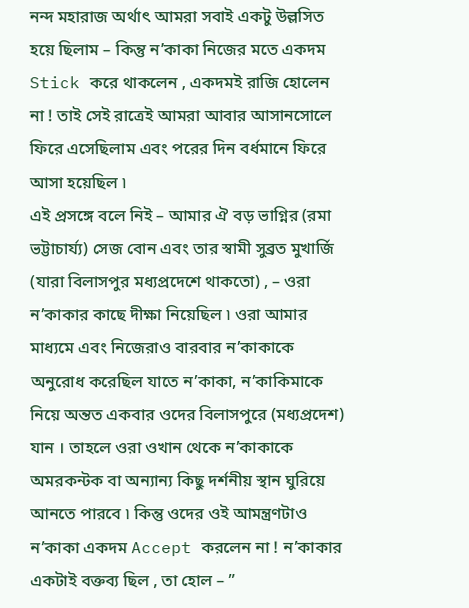নন্দ মহারাজ অর্থাৎ আমরা সবাই একটু উল্লসিত হয়ে ছিলাম – কিন্তু ন’কাকা নিজের মতে একদম Stick করে থাকলেন , একদমই রাজি হোলেন না ! তাই সেই রাত্রেই আমরা আবার আসানসোলে ফিরে এসেছিলাম এবং পরের দিন বর্ধমানে ফিরে আসা হয়েছিল ৷
এই প্রসঙ্গে বলে নিই – আমার ঐ বড় ভাগ্নির (রমা ভট্টাচার্য্য) সেজ বোন এবং তার স্বামী সুব্রত মুখার্জি (যারা বিলাসপুর মধ্যপ্রদেশে থাকতো) , – ওরা ন’কাকার কাছে দীক্ষা নিয়েছিল ৷ ওরা আমার মাধ্যমে এবং নিজেরাও বারবার ন’কাকাকে অনুরোধ করেছিল যাতে ন’কাকা, ন’কাকিমাকে নিয়ে অন্তত একবার ওদের বিলাসপুরে (মধ্যপ্রদেশ) যান । তাহলে ওরা ওখান থেকে ন’কাকাকে অমরকন্টক বা অন্যান্য কিছু দর্শনীয় স্থান ঘুরিয়ে আনতে পারবে ৷ কিন্তু ওদের ওই আমন্ত্রণটাও ন’কাকা একদম Accept করলেন না ! ন’কাকার একটাই বক্তব্য ছিল , তা হোল – ”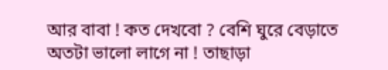আর বাবা ! কত দেখবো ? বেশি ঘুরে বেড়াতে অতটা ভালো লাগে না ! তাছাড়া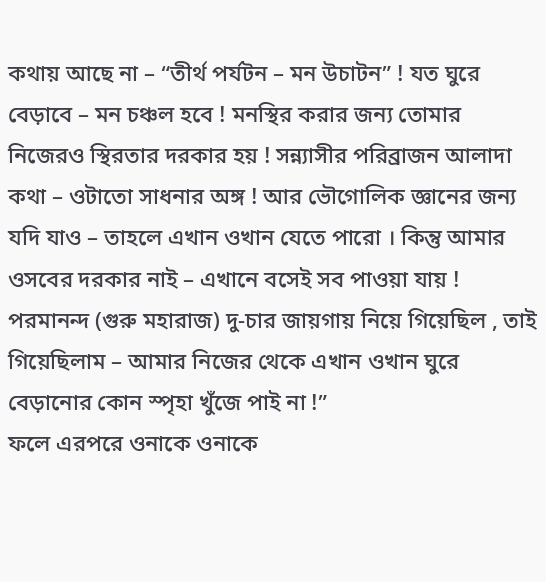কথায় আছে না – “তীর্থ পর্যটন – মন উচাটন” ! যত ঘুরে বেড়াবে – মন চঞ্চল হবে ! মনস্থির করার জন্য তোমার নিজেরও স্থিরতার দরকার হয় ! সন্ন্যাসীর পরিব্রাজন আলাদা কথা – ওটাতো সাধনার অঙ্গ ! আর ভৌগোলিক জ্ঞানের জন্য যদি যাও – তাহলে এখান ওখান যেতে পারো । কিন্তু আমার ওসবের দরকার নাই – এখানে বসেই সব পাওয়া যায় ! পরমানন্দ (গুরু মহারাজ) দু-চার জায়গায় নিয়ে গিয়েছিল , তাই গিয়েছিলাম – আমার নিজের থেকে এখান ওখান ঘুরে বেড়ানোর কোন স্পৃহা খুঁজে পাই না !”
ফলে এরপরে ওনাকে ওনাকে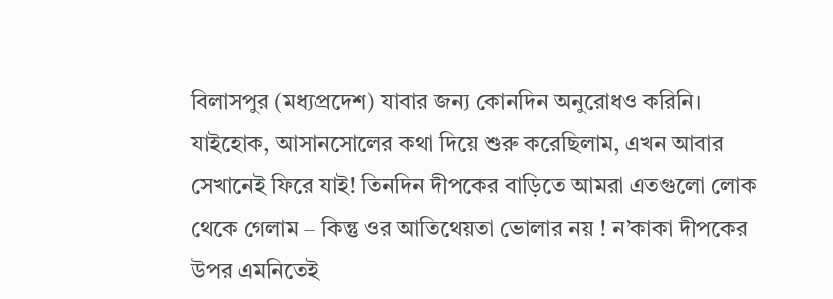বিলাসপুর (মধ্যপ্রদেশ) যাবার জন্য কোনদিন অনুরোধও করিনি।
যাইহোক, আসানসোলের কথা দিয়ে শুরু করেছিলাম, এখন আবার সেখানেই ফিরে যাই! তিনদিন দীপকের বাড়িতে আমরা এতগুলো লোক থেকে গেলাম – কিন্তু ওর আতিথেয়তা ভোলার নয় ! ন’কাকা দীপকের উপর এমনিতেই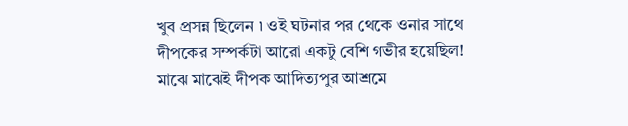খুব প্রসন্ন ছিলেন ৷ ওই ঘটনার পর থেকে ওনার সাথে দীপকের সম্পর্কটা আরো একটু বেশি গভীর হয়েছিল! মাঝে মাঝেই দীপক আদিত্যপুর আশ্রমে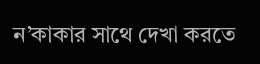ন’কাকার সাথে দেখা করতে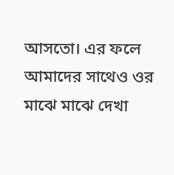আসতো। এর ফলে আমাদের সাথেও ওর মাঝে মাঝে দেখা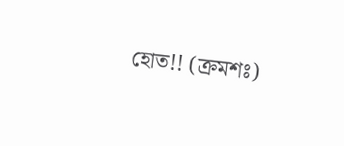হোত!! (ক্রমশঃ)